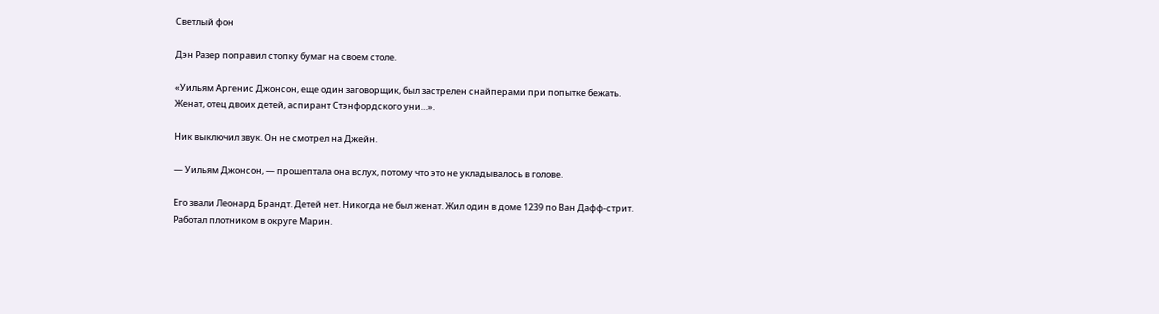Светлый фон

Дэн Разер поправил стопку бумаг на своем столе.

«Уильям Аргенис Джонсон, еще один заговорщик, был застрелен снайперами при попытке бежать. Женат, отец двоих детей, аспирант Стэнфордского уни…».

Ник выключил звук. Он не смотрел на Джейн.

— Уильям Джонсон, — прошептала она вслух, потому что это не укладывалось в голове.

Его звали Леонард Брандт. Детей нет. Никогда не был женат. Жил один в доме 1239 по Ван Дафф-стрит. Работал плотником в округе Марин.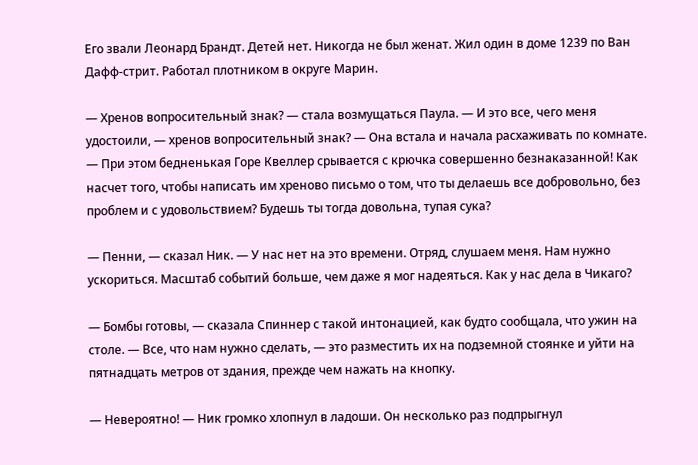Его звали Леонард Брандт. Детей нет. Никогда не был женат. Жил один в доме 1239 по Ван Дафф-стрит. Работал плотником в округе Марин.

— Хренов вопросительный знак? — стала возмущаться Паула. — И это все, чего меня удостоили, — хренов вопросительный знак? — Она встала и начала расхаживать по комнате. — При этом бедненькая Горе Квеллер срывается с крючка совершенно безнаказанной! Как насчет того, чтобы написать им хреново письмо о том, что ты делаешь все добровольно, без проблем и с удовольствием? Будешь ты тогда довольна, тупая сука?

— Пенни, — сказал Ник. — У нас нет на это времени. Отряд, слушаем меня. Нам нужно ускориться. Масштаб событий больше, чем даже я мог надеяться. Как у нас дела в Чикаго?

— Бомбы готовы, — сказала Спиннер с такой интонацией, как будто сообщала, что ужин на столе. — Все, что нам нужно сделать, — это разместить их на подземной стоянке и уйти на пятнадцать метров от здания, прежде чем нажать на кнопку.

— Невероятно! — Ник громко хлопнул в ладоши. Он несколько раз подпрыгнул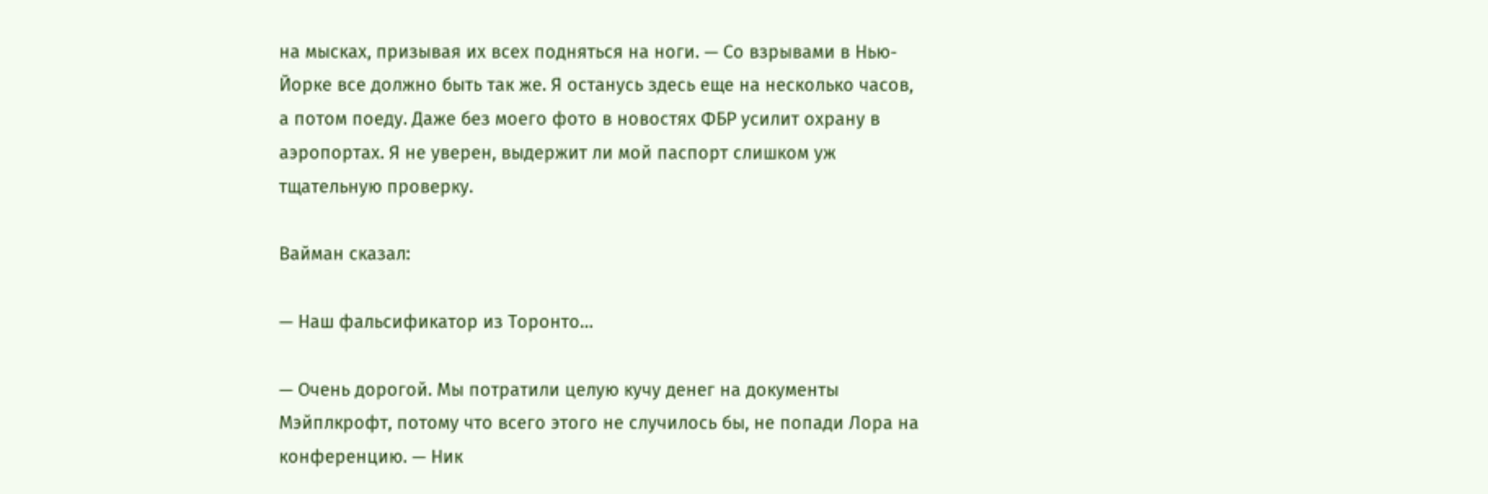на мысках, призывая их всех подняться на ноги. — Со взрывами в Нью-Йорке все должно быть так же. Я останусь здесь еще на несколько часов, а потом поеду. Даже без моего фото в новостях ФБР усилит охрану в аэропортах. Я не уверен, выдержит ли мой паспорт слишком уж тщательную проверку.

Вайман сказал:

— Наш фальсификатор из Торонто…

— Очень дорогой. Мы потратили целую кучу денег на документы Мэйплкрофт, потому что всего этого не случилось бы, не попади Лора на конференцию. — Ник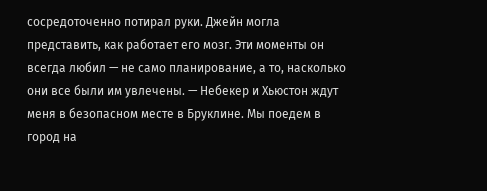сосредоточенно потирал руки. Джейн могла представить, как работает его мозг. Эти моменты он всегда любил — не само планирование, а то, насколько они все были им увлечены. — Небекер и Хьюстон ждут меня в безопасном месте в Бруклине. Мы поедем в город на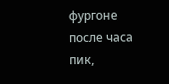фургоне после часа пик,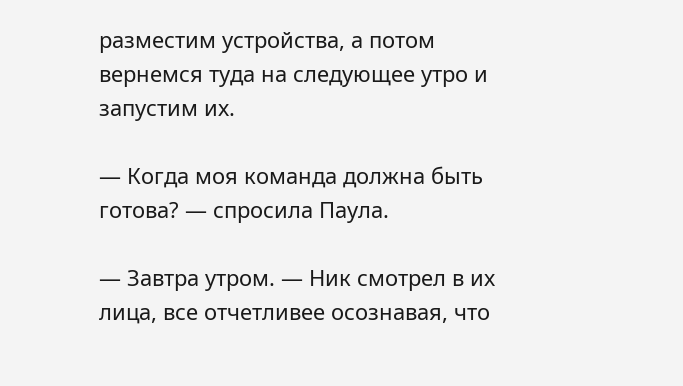разместим устройства, а потом вернемся туда на следующее утро и запустим их.

— Когда моя команда должна быть готова? — спросила Паула.

— Завтра утром. — Ник смотрел в их лица, все отчетливее осознавая, что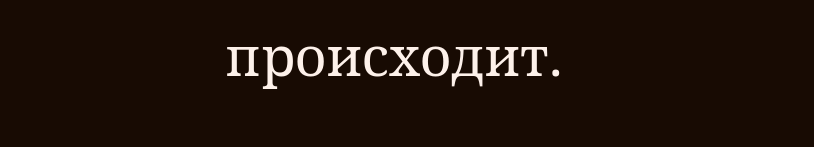происходит.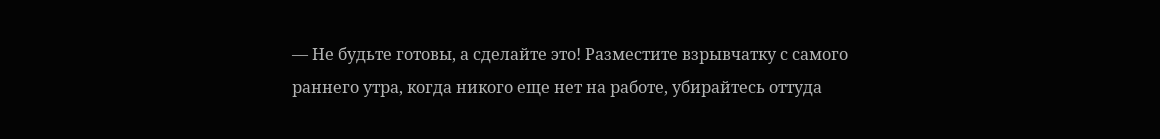— Не будьте готовы, а сделайте это! Разместите взрывчатку с самого раннего утра, когда никого еще нет на работе, убирайтесь оттуда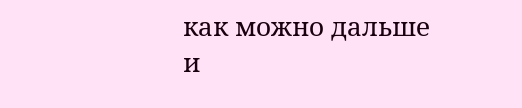как можно дальше и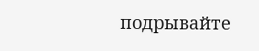подрывайте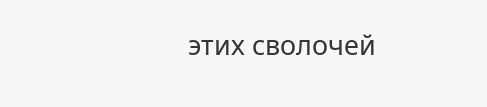этих сволочей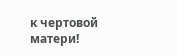к чертовой матери!